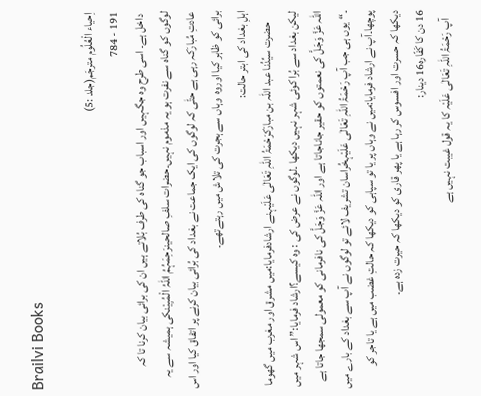Brailvi Books

اِحیاء الْعُلُوم مترجَم(جلد :5)
191 - 784
 داخل ہے۔ اسی طرح وہ جگہیں اور اسباب جو گناہ کی طرف بُلاتے ہیں ان کی برائی بیان کرنا تا کہ لوگوں کو گناہ سے نفرت ہو یہ مذموم نہیں۔حضرات سلفِ صالحینرَحِمَہُمُ اللہُ الْمُبِیْنکی ہمیشہ سے یہ عادتِ مُبارَکہ رہی ہے حتّٰی کہ لوگوں کی ایک جماعت نے بغداد کی بُرائی بیان کرنے پر اتفاق کیا اور اس برائی کو ظاہر کیا اوروہ  وہاں سے ہجرت کی تلاش میں رہتےتھے۔
اہلِ بغداد کی ابتر حالت:
     حضرت سیِّدُنا عبد اللہ بن مبارَکرَحْمَۃُ اللہِ تَعَالٰی عَلَیْہنے ارشادفرمایا:میں مشرق اور مغرب میں گھوما لیکن بغداد سے بُرا کوئی شہر نہیں دیکھا ۔لوگوں نے عرض کی : وہ کیسے؟ارشاد فرمایا:” اس شہر میں اللہ عَزَّ وَجَلَّ کی نعمتوں کو حقیر جاناجاتا ہے اور اللہ عَزَّ وَجَلَّ کی نافرمانی کو معمولی سمجھا جاتا ہے ۔“یوں ہی جب آپ رَحْمَۃُ اللہِ تَعَالٰی عَلَیْہخُراسان تشریف لائے تو لوگوں نے آپ سے بغداد کے بارے میں پوچھا۔آپ نے ارشاد فرمایا:میں نے وہاں پر یا تو سپاہی کو دیکھا کہ حالتِ غضب میں ہے یا تاجر کو دیکھا کہ حسرت اور افسوس کر رہا ہے یا پھر قاری کو دیکھا کہ حیرت زدہ ہے۔
16 دن کا کَفّارہ16 دینار:
    آپ رَحْمَۃُ اللہِ تَعَالٰی عَلَیْہ کا یہ قول غیبت نہیں ہے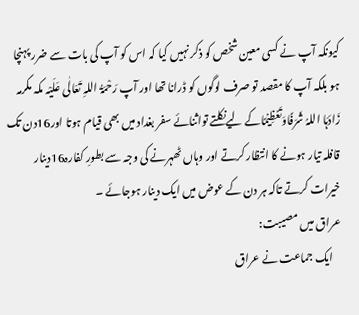کیونکہ آپ نے کسی معین شخص کو ذکر نہیں کیا کہ اس کو آپ کی بات سے ضرر پہنچا ہو بلکہ آپ کا مقصد تو صرف لوگوں کو ڈرانا تھا اور آپ رَحْمَۃُ اللہِ تَعَالٰی عَلَیْہ مکہ مکرمہ زَادَہَا اللہُ شَرَفًاوَتَعۡظِیۡمًاکے لیےنکلتے تواثنائے سفر بغداد میں بھی قیام ہوتا اور16دن تک قافلہ تیار ہونے کا انتظار کرتے اور وہاں ٹھہرنے کی وجہ سے بطورِ کفارہ16دینار خیرات کرتے تاکہ ہر دن کے عوض میں ایک دینار ہوجائے ۔
عراق میں مصیبت:
    ایک جماعت نے عراق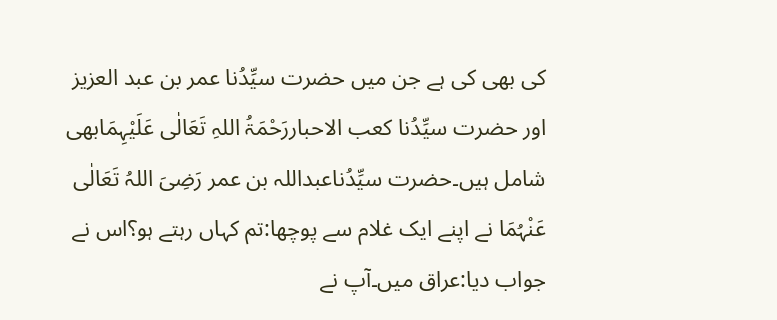کی بھی کی ہے جن میں حضرت سیِّدُنا عمر بن عبد العزیز اور حضرت سیِّدُنا کعب الاحباررَحْمَۃُ اللہِ تَعَالٰی عَلَیْہِمَابھی شامل ہیں۔حضرت سیِّدُناعبداللہ بن عمر رَضِیَ اللہُ تَعَالٰی عَنْہُمَا نے اپنے ایک غلام سے پوچھا:تم کہاں رہتے ہو؟اس نے جواب دیا:عراق میں۔آپ نے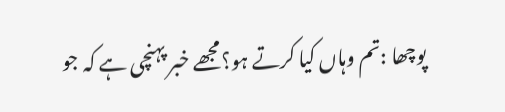پوچھا :تم وہاں کیا کرتے ہو؟مجھے خبر پہنچی ہے کہ جو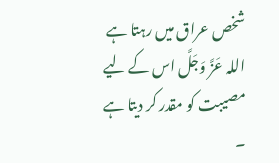شخص عراق میں رہتا ہے اللہ عَزَّ وَجَلَّ اس کے لیے مصیبت کو مقدر کر دیتا ہے ۔